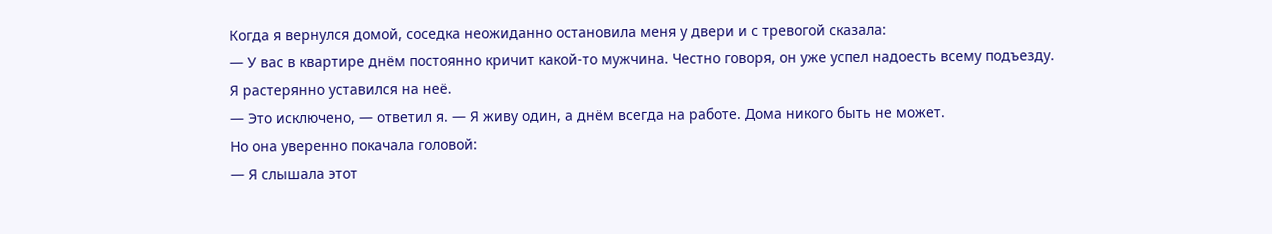Когда я вернулся домой, соседка неожиданно остановила меня у двери и с тревогой сказала:
— У вас в квартире днём постоянно кричит какой-то мужчина. Честно говоря, он уже успел надоесть всему подъезду.
Я растерянно уставился на неё.
— Это исключено, — ответил я. — Я живу один, а днём всегда на работе. Дома никого быть не может.
Но она уверенно покачала головой:
— Я слышала этот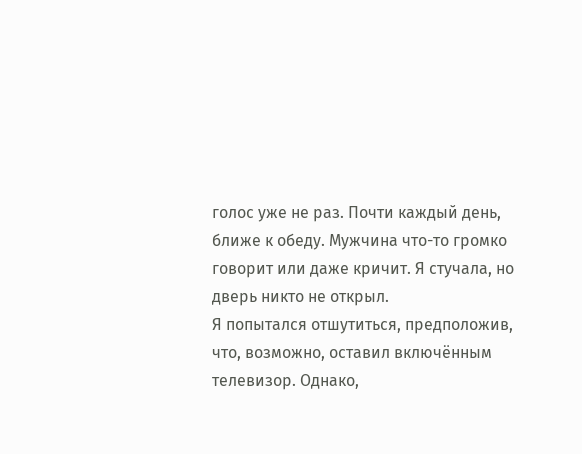голос уже не раз. Почти каждый день, ближе к обеду. Мужчина что-то громко говорит или даже кричит. Я стучала, но дверь никто не открыл.
Я попытался отшутиться, предположив, что, возможно, оставил включённым телевизор. Однако,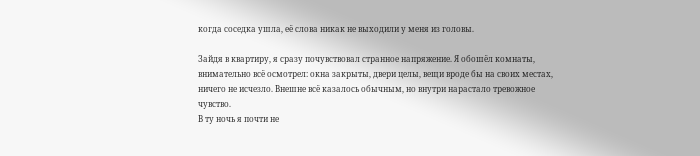когда соседка ушла, её слова никак не выходили у меня из головы.

Зайдя в квартиру, я сразу почувствовал странное напряжение. Я обошёл комнаты, внимательно всё осмотрел: окна закрыты, двери целы, вещи вроде бы на своих местах, ничего не исчезло. Внешне всё казалось обычным, но внутри нарастало тревожное чувство.
В ту ночь я почти не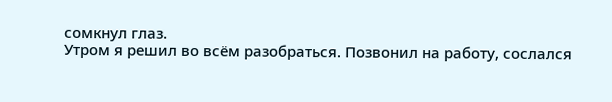сомкнул глаз.
Утром я решил во всём разобраться. Позвонил на работу, сослался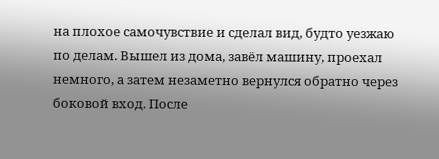на плохое самочувствие и сделал вид, будто уезжаю по делам. Вышел из дома, завёл машину, проехал немного, а затем незаметно вернулся обратно через боковой вход. После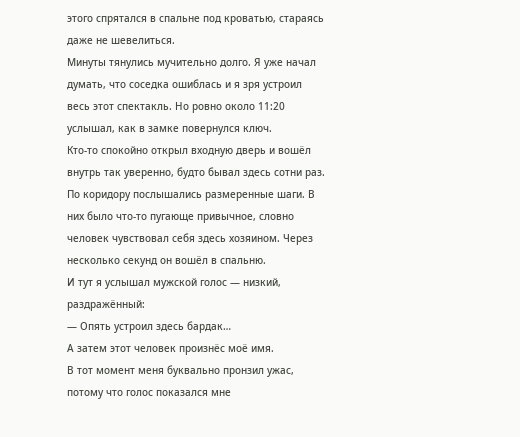этого спрятался в спальне под кроватью, стараясь даже не шевелиться.
Минуты тянулись мучительно долго. Я уже начал думать, что соседка ошиблась и я зря устроил весь этот спектакль. Но ровно около 11:20 услышал, как в замке повернулся ключ.
Кто-то спокойно открыл входную дверь и вошёл внутрь так уверенно, будто бывал здесь сотни раз.
По коридору послышались размеренные шаги. В них было что-то пугающе привычное, словно человек чувствовал себя здесь хозяином. Через несколько секунд он вошёл в спальню.
И тут я услышал мужской голос — низкий, раздражённый:
— Опять устроил здесь бардак…
А затем этот человек произнёс моё имя.
В тот момент меня буквально пронзил ужас, потому что голос показался мне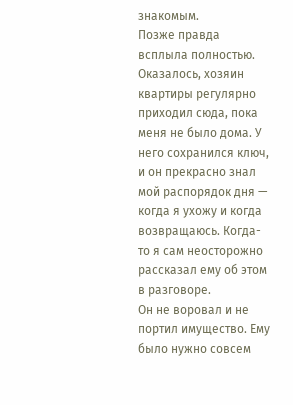знакомым.
Позже правда всплыла полностью.
Оказалось, хозяин квартиры регулярно приходил сюда, пока меня не было дома. У него сохранился ключ, и он прекрасно знал мой распорядок дня — когда я ухожу и когда возвращаюсь. Когда-то я сам неосторожно рассказал ему об этом в разговоре.
Он не воровал и не портил имущество. Ему было нужно совсем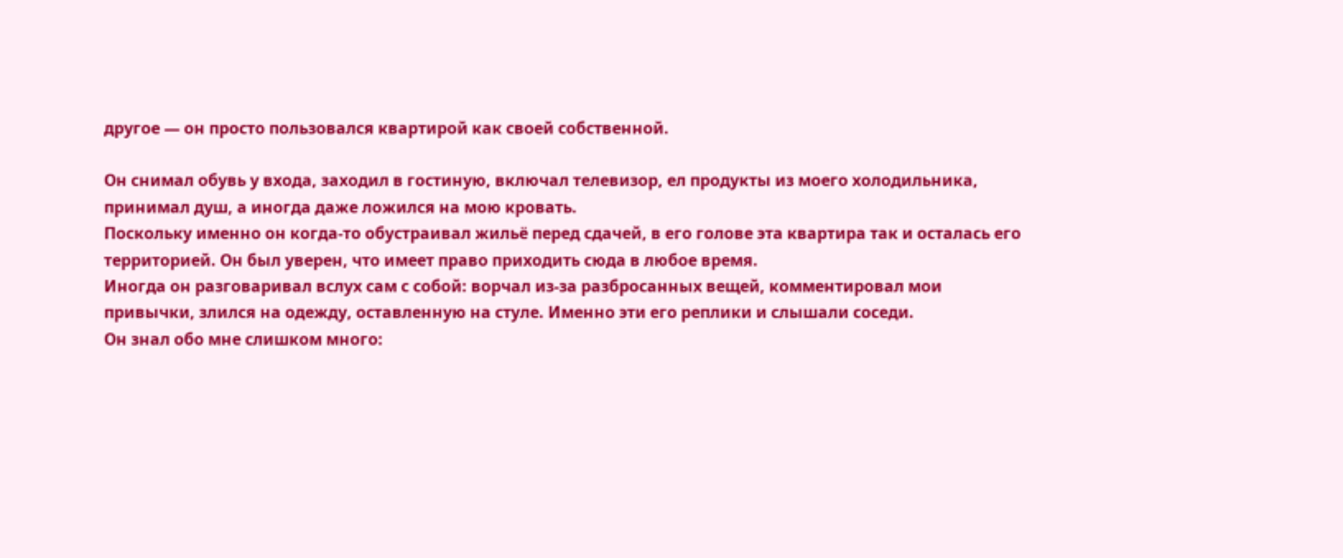другое — он просто пользовался квартирой как своей собственной.

Он снимал обувь у входа, заходил в гостиную, включал телевизор, ел продукты из моего холодильника, принимал душ, а иногда даже ложился на мою кровать.
Поскольку именно он когда-то обустраивал жильё перед сдачей, в его голове эта квартира так и осталась его территорией. Он был уверен, что имеет право приходить сюда в любое время.
Иногда он разговаривал вслух сам с собой: ворчал из-за разбросанных вещей, комментировал мои привычки, злился на одежду, оставленную на стуле. Именно эти его реплики и слышали соседи.
Он знал обо мне слишком много: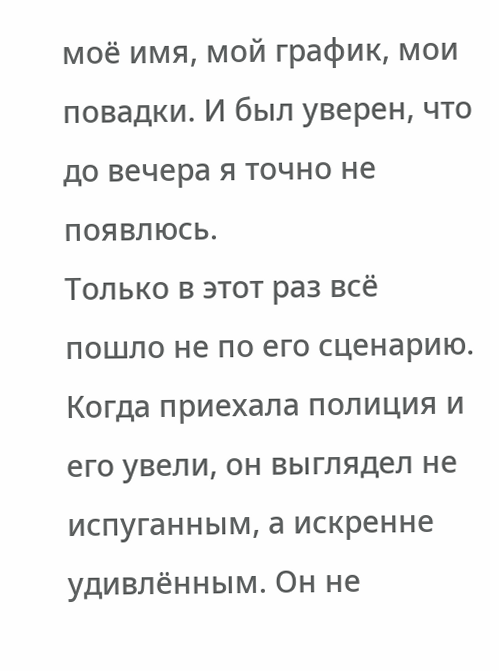моё имя, мой график, мои повадки. И был уверен, что до вечера я точно не появлюсь.
Только в этот раз всё пошло не по его сценарию.
Когда приехала полиция и его увели, он выглядел не испуганным, а искренне удивлённым. Он не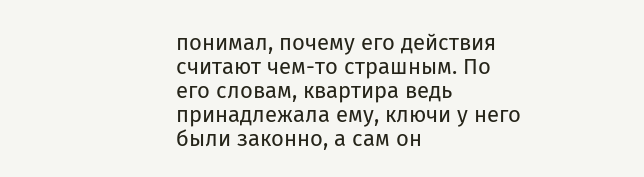понимал, почему его действия считают чем-то страшным. По его словам, квартира ведь принадлежала ему, ключи у него были законно, а сам он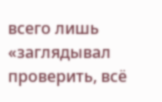всего лишь «заглядывал проверить, всё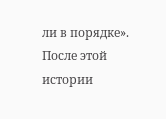ли в порядке».
После этой истории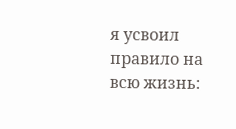я усвоил правило на всю жизнь: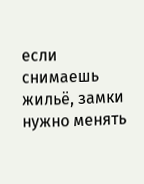если снимаешь жильё, замки нужно менять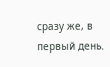сразу же, в первый день.